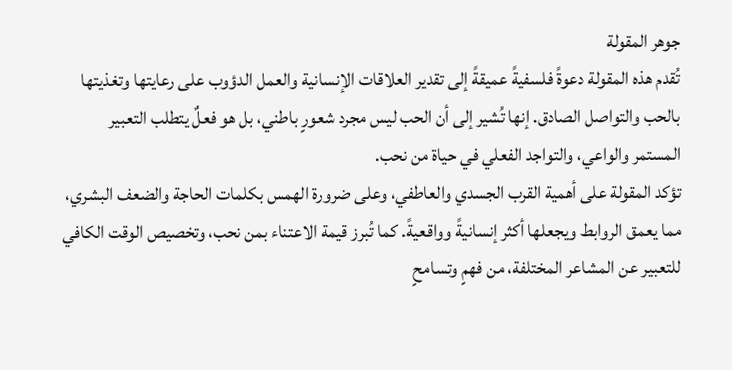جوهر المقولة
تُقدم هذه المقولة دعوةً فلسفيةً عميقةً إلى تقدير العلاقات الإنسانية والعمل الدؤوب على رعايتها وتغذيتها بالحب والتواصل الصادق. إنها تُشير إلى أن الحب ليس مجرد شعورٍ باطني، بل هو فعلٌ يتطلب التعبير المستمر والواعي، والتواجد الفعلي في حياة من نحب.
تؤكد المقولة على أهمية القرب الجسدي والعاطفي، وعلى ضرورة الهمس بكلمات الحاجة والضعف البشري، مما يعمق الروابط ويجعلها أكثر إنسانيةً وواقعيةً. كما تُبرز قيمة الاعتناء بمن نحب، وتخصيص الوقت الكافي للتعبير عن المشاعر المختلفة، من فهمٍ وتسامحٍ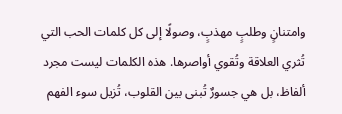وامتنانٍ وطلبٍ مهذبٍ، وصولًا إلى كل كلمات الحب التي تُثري العلاقة وتُقوي أواصرها. هذه الكلمات ليست مجرد ألفاظ، بل هي جسورٌ تُبنى بين القلوب، تُزيل سوء الفهم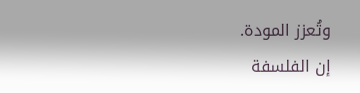وتُعزز المودة.
إن الفلسفة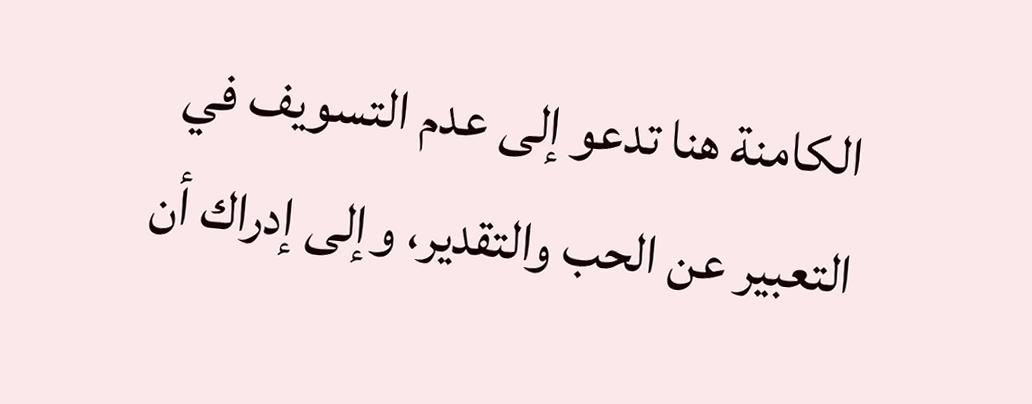الكامنة هنا تدعو إلى عدم التسويف في التعبير عن الحب والتقدير، وإلى إدراك أن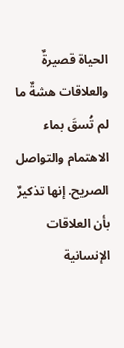الحياة قصيرةٌ والعلاقات هشةٌ ما لم تُسقَ بماء الاهتمام والتواصل الصريح. إنها تذكيرٌ بأن العلاقات الإنسانية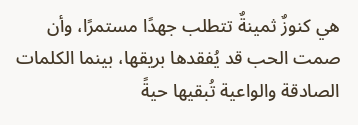هي كنوزٌ ثمينةٌ تتطلب جهدًا مستمرًا، وأن صمت الحب قد يُفقدها بريقها، بينما الكلمات الصادقة والواعية تُبقيها حيةً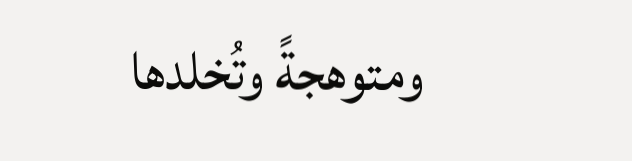ومتوهجةً وتُخلدها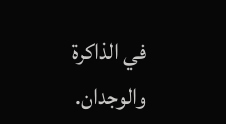في الذاكرة والوجدان.